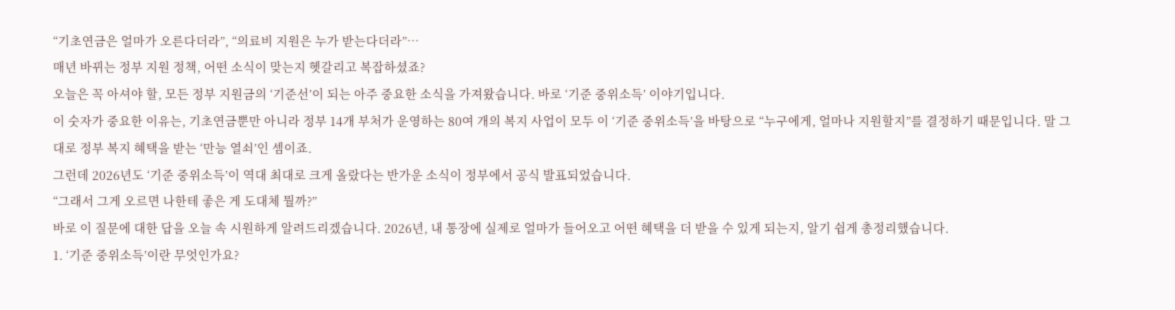“기초연금은 얼마가 오른다더라”, “의료비 지원은 누가 받는다더라”…
매년 바뀌는 정부 지원 정책, 어떤 소식이 맞는지 헷갈리고 복잡하셨죠?
오늘은 꼭 아셔야 할, 모든 정부 지원금의 ‘기준선’이 되는 아주 중요한 소식을 가져왔습니다. 바로 ‘기준 중위소득’ 이야기입니다.
이 숫자가 중요한 이유는, 기초연금뿐만 아니라 정부 14개 부처가 운영하는 80여 개의 복지 사업이 모두 이 ‘기준 중위소득’을 바탕으로 “누구에게, 얼마나 지원할지”를 결정하기 때문입니다. 말 그대로 정부 복지 혜택을 받는 ‘만능 열쇠’인 셈이죠.
그런데 2026년도 ‘기준 중위소득’이 역대 최대로 크게 올랐다는 반가운 소식이 정부에서 공식 발표되었습니다.
“그래서 그게 오르면 나한테 좋은 게 도대체 뭘까?”
바로 이 질문에 대한 답을 오늘 속 시원하게 알려드리겠습니다. 2026년, 내 통장에 실제로 얼마가 들어오고 어떤 혜택을 더 받을 수 있게 되는지, 알기 쉽게 총정리했습니다.
1. ‘기준 중위소득’이란 무엇인가요?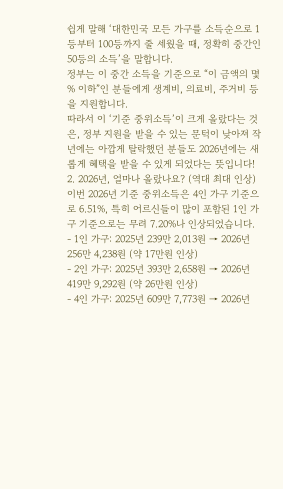쉽게 말해 ‘대한민국 모든 가구를 소득순으로 1등부터 100등까지 줄 세웠을 때, 정확히 중간인 50등의 소득’을 말합니다.
정부는 이 중간 소득을 기준으로 “이 금액의 몇 % 이하”인 분들에게 생계비, 의료비, 주거비 등을 지원합니다.
따라서 이 ‘기준 중위소득’이 크게 올랐다는 것은, 정부 지원을 받을 수 있는 문턱이 낮아져 작년에는 아깝게 탈락했던 분들도 2026년에는 새롭게 혜택을 받을 수 있게 되었다는 뜻입니다!
2. 2026년, 얼마나 올랐나요? (역대 최대 인상)
이번 2026년 기준 중위소득은 4인 가구 기준으로 6.51%, 특히 어르신들이 많이 포함된 1인 가구 기준으로는 무려 7.20%나 인상되었습니다.
- 1인 가구: 2025년 239만 2,013원 → 2026년 256만 4,238원 (약 17만원 인상)
- 2인 가구: 2025년 393만 2,658원 → 2026년 419만 9,292원 (약 26만원 인상)
- 4인 가구: 2025년 609만 7,773원 → 2026년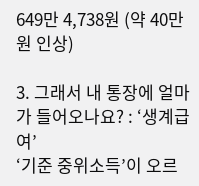649만 4,738원 (약 40만원 인상)

3. 그래서 내 통장에 얼마가 들어오나요? : ‘생계급여’
‘기준 중위소득’이 오르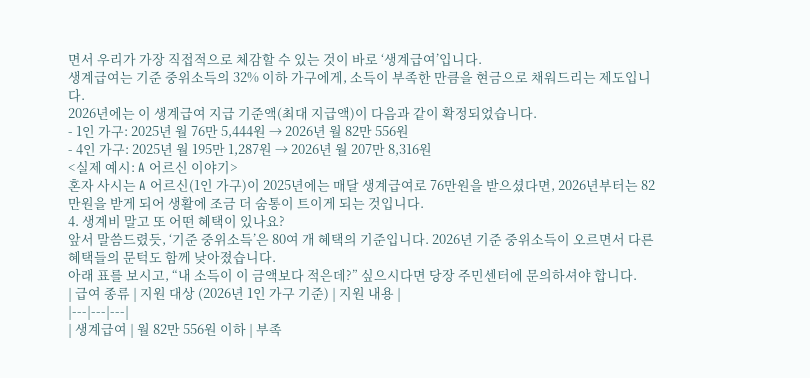면서 우리가 가장 직접적으로 체감할 수 있는 것이 바로 ‘생계급여’입니다.
생계급여는 기준 중위소득의 32% 이하 가구에게, 소득이 부족한 만큼을 현금으로 채워드리는 제도입니다.
2026년에는 이 생계급여 지급 기준액(최대 지급액)이 다음과 같이 확정되었습니다.
- 1인 가구: 2025년 월 76만 5,444원 → 2026년 월 82만 556원
- 4인 가구: 2025년 월 195만 1,287원 → 2026년 월 207만 8,316원
<실제 예시: A 어르신 이야기>
혼자 사시는 A 어르신(1인 가구)이 2025년에는 매달 생계급여로 76만원을 받으셨다면, 2026년부터는 82만원을 받게 되어 생활에 조금 더 숨통이 트이게 되는 것입니다.
4. 생계비 말고 또 어떤 혜택이 있나요?
앞서 말씀드렸듯, ‘기준 중위소득’은 80여 개 혜택의 기준입니다. 2026년 기준 중위소득이 오르면서 다른 혜택들의 문턱도 함께 낮아졌습니다.
아래 표를 보시고, “내 소득이 이 금액보다 적은데?” 싶으시다면 당장 주민센터에 문의하셔야 합니다.
| 급여 종류 | 지원 대상 (2026년 1인 가구 기준) | 지원 내용 |
|---|---|---|
| 생계급여 | 월 82만 556원 이하 | 부족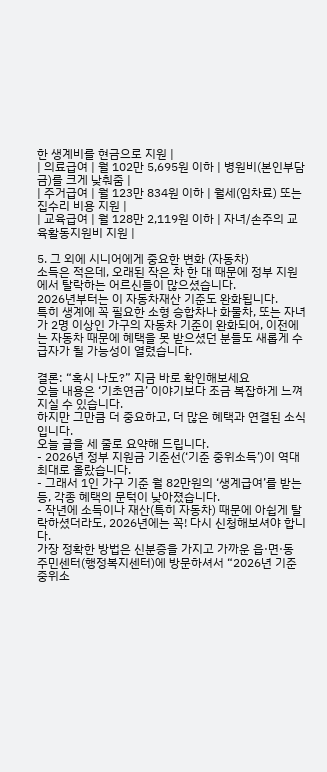한 생계비를 현금으로 지원 |
| 의료급여 | 월 102만 5,695원 이하 | 병원비(본인부담금)를 크게 낮춰줌 |
| 주거급여 | 월 123만 834원 이하 | 월세(임차료) 또는 집수리 비용 지원 |
| 교육급여 | 월 128만 2,119원 이하 | 자녀/손주의 교육활동지원비 지원 |

5. 그 외에 시니어에게 중요한 변화 (자동차)
소득은 적은데, 오래된 작은 차 한 대 때문에 정부 지원에서 탈락하는 어르신들이 많으셨습니다.
2026년부터는 이 자동차재산 기준도 완화됩니다.
특히 생계에 꼭 필요한 소형 승합차나 화물차, 또는 자녀가 2명 이상인 가구의 자동차 기준이 완화되어, 이전에는 자동차 때문에 혜택을 못 받으셨던 분들도 새롭게 수급자가 될 가능성이 열렸습니다.

결론: “혹시 나도?” 지금 바로 확인해보세요
오늘 내용은 ‘기초연금’ 이야기보다 조금 복잡하게 느껴지실 수 있습니다.
하지만 그만큼 더 중요하고, 더 많은 혜택과 연결된 소식입니다.
오늘 글을 세 줄로 요약해 드립니다.
- 2026년 정부 지원금 기준선(‘기준 중위소득’)이 역대 최대로 올랐습니다.
- 그래서 1인 가구 기준 월 82만원의 ‘생계급여’를 받는 등, 각종 혜택의 문턱이 낮아졌습니다.
- 작년에 소득이나 재산(특히 자동차) 때문에 아쉽게 탈락하셨더라도, 2026년에는 꼭! 다시 신청해보셔야 합니다.
가장 정확한 방법은 신분증을 가지고 가까운 읍·면·동 주민센터(행정복지센터)에 방문하셔서 “2026년 기준 중위소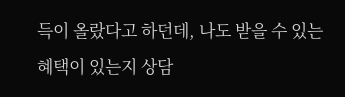득이 올랐다고 하던데, 나도 받을 수 있는 혜택이 있는지 상담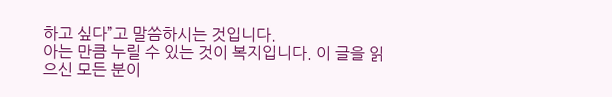하고 싶다”고 말씀하시는 것입니다.
아는 만큼 누릴 수 있는 것이 복지입니다. 이 글을 읽으신 모든 분이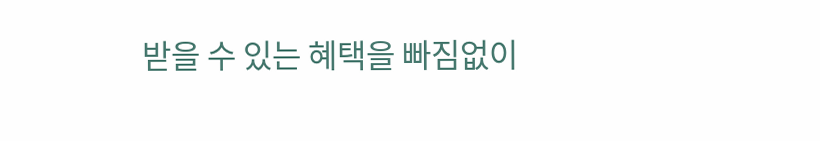받을 수 있는 혜택을 빠짐없이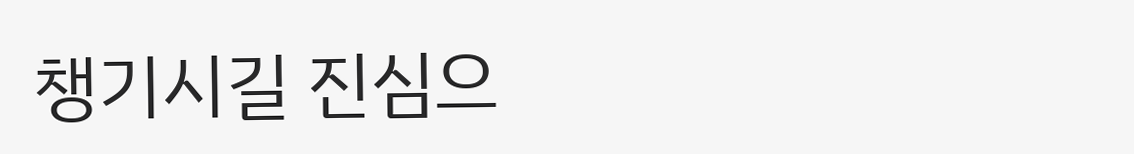챙기시길 진심으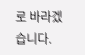로 바라겠습니다.